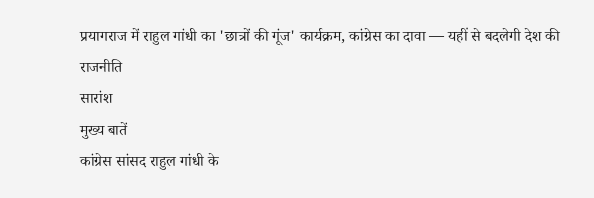प्रयागराज में राहुल गांधी का 'छात्रों की गूंज' कार्यक्रम, कांग्रेस का दावा — यहीं से बदलेगी देश की राजनीति
सारांश
मुख्य बातें
कांग्रेस सांसद राहुल गांधी के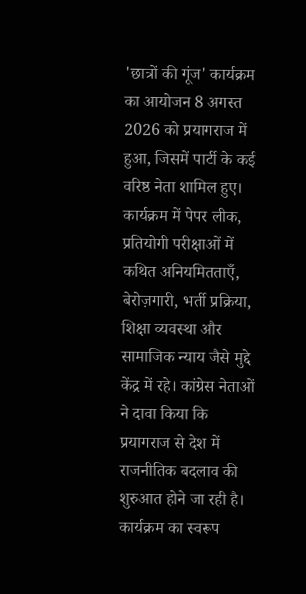'छात्रों की गूंज' कार्यक्रम का आयोजन 8 अगस्त 2026 को प्रयागराज में हुआ, जिसमें पार्टी के कई वरिष्ठ नेता शामिल हुए। कार्यक्रम में पेपर लीक, प्रतियोगी परीक्षाओं में कथित अनियमितताएँ, बेरोज़गारी, भर्ती प्रक्रिया, शिक्षा व्यवस्था और सामाजिक न्याय जैसे मुद्दे केंद्र में रहे। कांग्रेस नेताओं ने दावा किया कि प्रयागराज से देश में राजनीतिक बदलाव की शुरुआत होने जा रही है।
कार्यक्रम का स्वरूप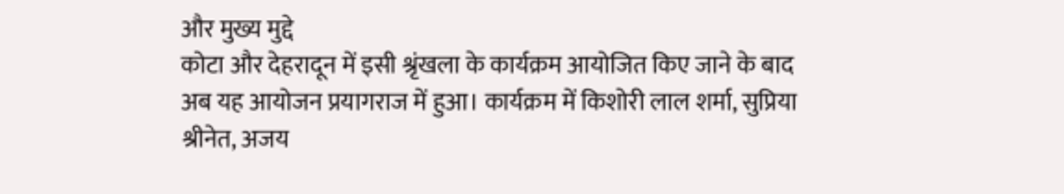और मुख्य मुद्दे
कोटा और देहरादून में इसी श्रृंखला के कार्यक्रम आयोजित किए जाने के बाद अब यह आयोजन प्रयागराज में हुआ। कार्यक्रम में किशोरी लाल शर्मा, सुप्रिया श्रीनेत, अजय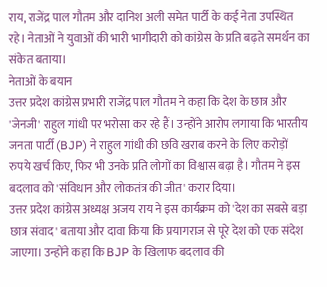राय, राजेंद्र पाल गौतम और दानिश अली समेत पार्टी के कई नेता उपस्थित रहे। नेताओं ने युवाओं की भारी भागीदारी को कांग्रेस के प्रति बढ़ते समर्थन का संकेत बताया।
नेताओं के बयान
उत्तर प्रदेश कांग्रेस प्रभारी राजेंद्र पाल गौतम ने कहा कि देश के छात्र और 'जेनजी' राहुल गांधी पर भरोसा कर रहे हैं। उन्होंने आरोप लगाया कि भारतीय जनता पार्टी (BJP) ने राहुल गांधी की छवि खराब करने के लिए करोड़ों रुपये खर्च किए, फिर भी उनके प्रति लोगों का विश्वास बढ़ा है। गौतम ने इस बदलाव को 'संविधान और लोकतंत्र की जीत' करार दिया।
उत्तर प्रदेश कांग्रेस अध्यक्ष अजय राय ने इस कार्यक्रम को 'देश का सबसे बड़ा छात्र संवाद' बताया और दावा किया कि प्रयागराज से पूरे देश को एक संदेश जाएगा। उन्होंने कहा कि BJP के खिलाफ बदलाव की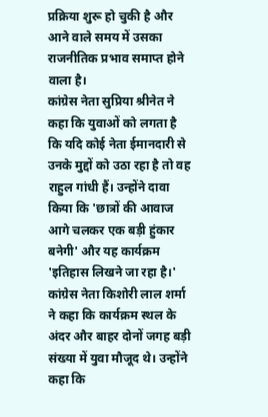प्रक्रिया शुरू हो चुकी है और आने वाले समय में उसका राजनीतिक प्रभाव समाप्त होने वाला है।
कांग्रेस नेता सुप्रिया श्रीनेत ने कहा कि युवाओं को लगता है कि यदि कोई नेता ईमानदारी से उनके मुद्दों को उठा रहा है तो वह राहुल गांधी हैं। उन्होंने दावा किया कि 'छात्रों की आवाज आगे चलकर एक बड़ी हुंकार बनेगी' और यह कार्यक्रम 'इतिहास लिखने जा रहा है।'
कांग्रेस नेता किशोरी लाल शर्मा ने कहा कि कार्यक्रम स्थल के अंदर और बाहर दोनों जगह बड़ी संख्या में युवा मौजूद थे। उन्होंने कहा कि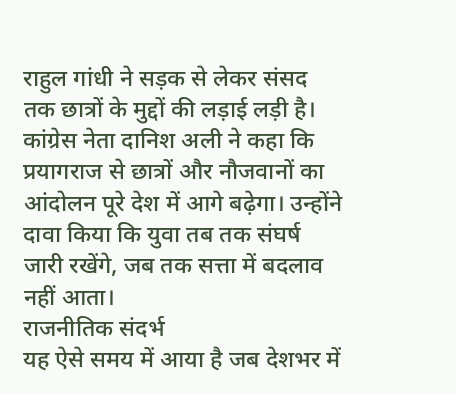राहुल गांधी ने सड़क से लेकर संसद तक छात्रों के मुद्दों की लड़ाई लड़ी है।
कांग्रेस नेता दानिश अली ने कहा कि प्रयागराज से छात्रों और नौजवानों का आंदोलन पूरे देश में आगे बढ़ेगा। उन्होंने दावा किया कि युवा तब तक संघर्ष जारी रखेंगे, जब तक सत्ता में बदलाव नहीं आता।
राजनीतिक संदर्भ
यह ऐसे समय में आया है जब देशभर में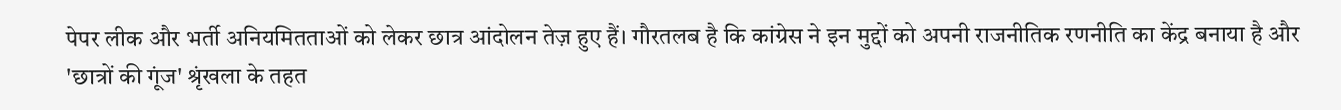पेपर लीक और भर्ती अनियमितताओं को लेकर छात्र आंदोलन तेज़ हुए हैं। गौरतलब है कि कांग्रेस ने इन मुद्दों को अपनी राजनीतिक रणनीति का केंद्र बनाया है और 'छात्रों की गूंज' श्रृंखला के तहत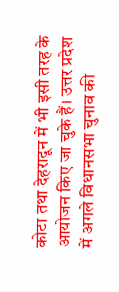कोटा तथा देहरादून में भी इसी तरह के आयोजन किए जा चुके हैं। उत्तर प्रदेश में अगले विधानसभा चुनाव की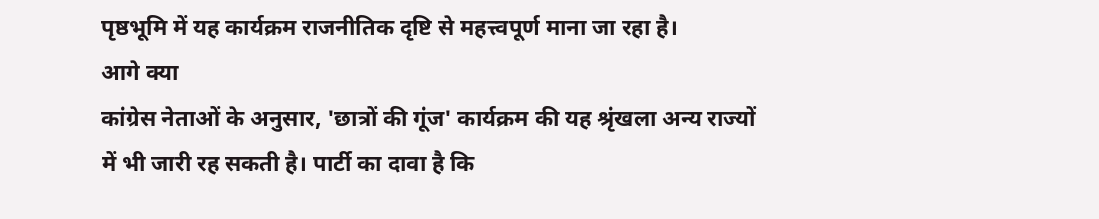पृष्ठभूमि में यह कार्यक्रम राजनीतिक दृष्टि से महत्त्वपूर्ण माना जा रहा है।
आगे क्या
कांग्रेस नेताओं के अनुसार, 'छात्रों की गूंज' कार्यक्रम की यह श्रृंखला अन्य राज्यों में भी जारी रह सकती है। पार्टी का दावा है कि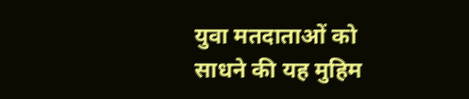युवा मतदाताओं को साधने की यह मुहिम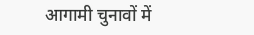आगामी चुनावों में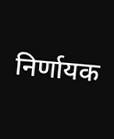निर्णायक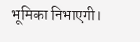भूमिका निभाएगी।